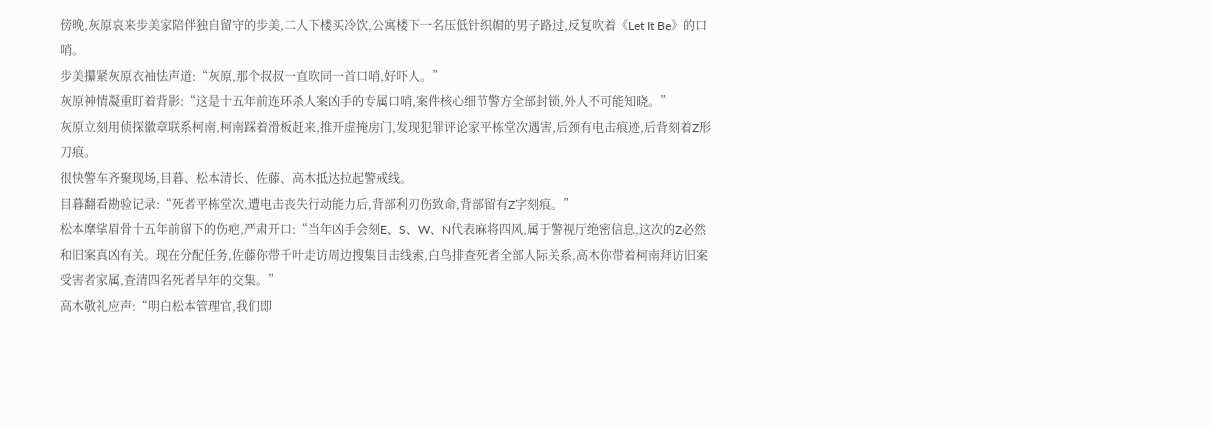傍晚,灰原哀来步美家陪伴独自留守的步美,二人下楼买冷饮,公寓楼下一名压低针织帽的男子路过,反复吹着《Let It Be》的口哨。
步美攥紧灰原衣袖怯声道:“灰原,那个叔叔一直吹同一首口哨,好吓人。”
灰原神情凝重盯着背影:“这是十五年前连环杀人案凶手的专属口哨,案件核心细节警方全部封锁,外人不可能知晓。”
灰原立刻用侦探徽章联系柯南,柯南踩着滑板赶来,推开虚掩房门,发现犯罪评论家平栋堂次遇害,后颈有电击痕迹,后背刻着Z形刀痕。
很快警车齐聚现场,目暮、松本清长、佐藤、高木抵达拉起警戒线。
目暮翻看勘验记录:“死者平栋堂次,遭电击丧失行动能力后,背部利刃伤致命,背部留有Z字刻痕。”
松本摩挲眉骨十五年前留下的伤疤,严肃开口:“当年凶手会刻E、S、W、N代表麻将四风,属于警视厅绝密信息,这次的Z必然和旧案真凶有关。现在分配任务,佐藤你带千叶走访周边搜集目击线索,白鸟排查死者全部人际关系,高木你带着柯南拜访旧案受害者家属,查清四名死者早年的交集。”
高木敬礼应声:“明白松本管理官,我们即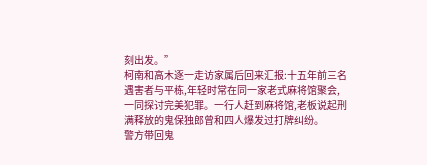刻出发。”
柯南和高木逐一走访家属后回来汇报:十五年前三名遇害者与平栋,年轻时常在同一家老式麻将馆聚会,一同探讨完美犯罪。一行人赶到麻将馆,老板说起刑满释放的鬼保独郎曾和四人爆发过打牌纠纷。
警方带回鬼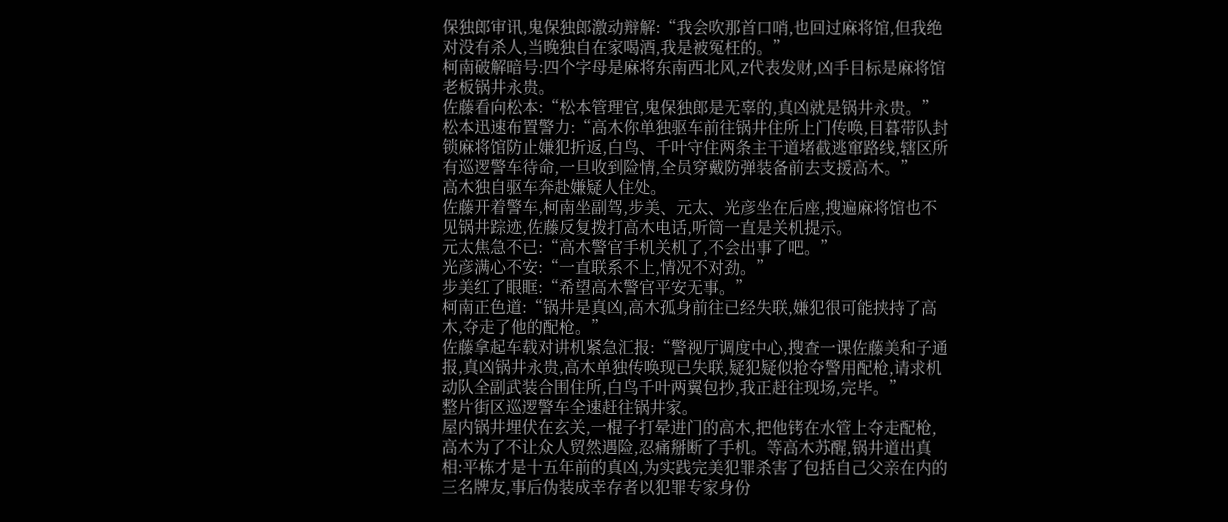保独郎审讯,鬼保独郎激动辩解:“我会吹那首口哨,也回过麻将馆,但我绝对没有杀人,当晚独自在家喝酒,我是被冤枉的。”
柯南破解暗号:四个字母是麻将东南西北风,Z代表发财,凶手目标是麻将馆老板锅井永贵。
佐藤看向松本:“松本管理官,鬼保独郎是无辜的,真凶就是锅井永贵。”
松本迅速布置警力:“高木你单独驱车前往锅井住所上门传唤,目暮带队封锁麻将馆防止嫌犯折返,白鸟、千叶守住两条主干道堵截逃窜路线,辖区所有巡逻警车待命,一旦收到险情,全员穿戴防弹装备前去支援高木。”
高木独自驱车奔赴嫌疑人住处。
佐藤开着警车,柯南坐副驾,步美、元太、光彦坐在后座,搜遍麻将馆也不见锅井踪迹,佐藤反复拨打高木电话,听筒一直是关机提示。
元太焦急不已:“高木警官手机关机了,不会出事了吧。”
光彦满心不安:“一直联系不上,情况不对劲。”
步美红了眼眶:“希望高木警官平安无事。”
柯南正色道:“锅井是真凶,高木孤身前往已经失联,嫌犯很可能挟持了高木,夺走了他的配枪。”
佐藤拿起车载对讲机紧急汇报:“警视厅调度中心,搜查一课佐藤美和子通报,真凶锅井永贵,高木单独传唤现已失联,疑犯疑似抢夺警用配枪,请求机动队全副武装合围住所,白鸟千叶两翼包抄,我正赶往现场,完毕。”
整片街区巡逻警车全速赶往锅井家。
屋内锅井埋伏在玄关,一棍子打晕进门的高木,把他铐在水管上夺走配枪,高木为了不让众人贸然遇险,忍痛掰断了手机。等高木苏醒,锅井道出真相:平栋才是十五年前的真凶,为实践完美犯罪杀害了包括自己父亲在内的三名牌友,事后伪装成幸存者以犯罪专家身份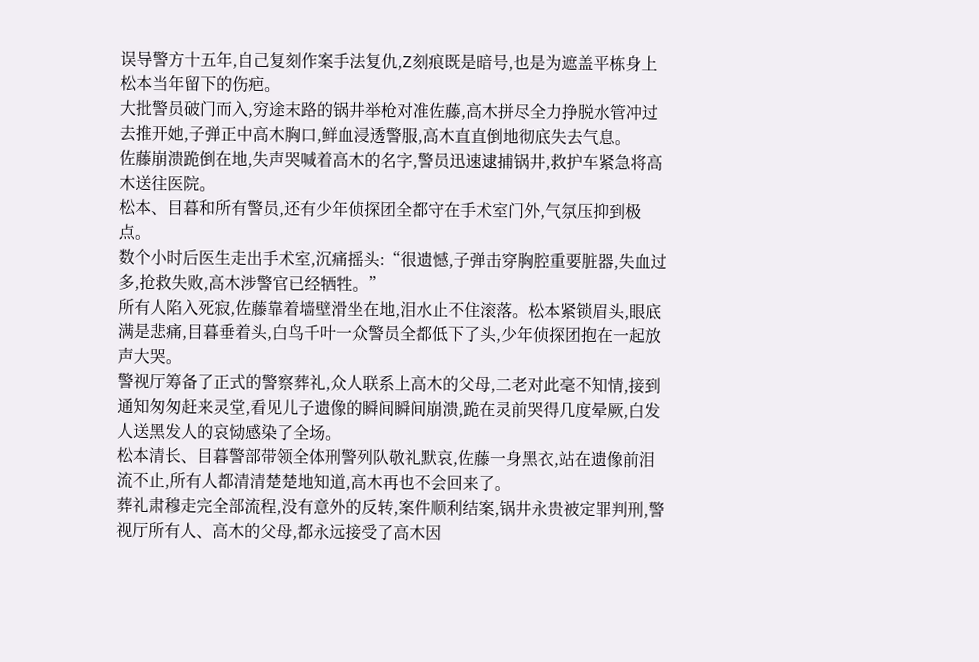误导警方十五年,自己复刻作案手法复仇,Z刻痕既是暗号,也是为遮盖平栋身上松本当年留下的伤疤。
大批警员破门而入,穷途末路的锅井举枪对准佐藤,高木拼尽全力挣脱水管冲过去推开她,子弹正中高木胸口,鲜血浸透警服,高木直直倒地彻底失去气息。
佐藤崩溃跪倒在地,失声哭喊着高木的名字,警员迅速逮捕锅井,救护车紧急将高木送往医院。
松本、目暮和所有警员,还有少年侦探团全都守在手术室门外,气氛压抑到极点。
数个小时后医生走出手术室,沉痛摇头:“很遗憾,子弹击穿胸腔重要脏器,失血过多,抢救失败,高木涉警官已经牺牲。”
所有人陷入死寂,佐藤靠着墙壁滑坐在地,泪水止不住滚落。松本紧锁眉头,眼底满是悲痛,目暮垂着头,白鸟千叶一众警员全都低下了头,少年侦探团抱在一起放声大哭。
警视厅筹备了正式的警察葬礼,众人联系上高木的父母,二老对此毫不知情,接到通知匆匆赶来灵堂,看见儿子遗像的瞬间瞬间崩溃,跪在灵前哭得几度晕厥,白发人送黑发人的哀恸感染了全场。
松本清长、目暮警部带领全体刑警列队敬礼默哀,佐藤一身黑衣,站在遗像前泪流不止,所有人都清清楚楚地知道,高木再也不会回来了。
葬礼肃穆走完全部流程,没有意外的反转,案件顺利结案,锅井永贵被定罪判刑,警视厅所有人、高木的父母,都永远接受了高木因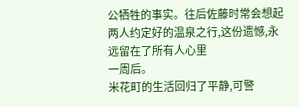公牺牲的事实。往后佐藤时常会想起两人约定好的温泉之行,这份遗憾,永远留在了所有人心里
一周后。
米花町的生活回归了平静,可警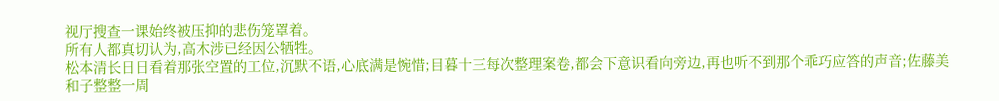视厅搜查一课始终被压抑的悲伤笼罩着。
所有人都真切认为,高木涉已经因公牺牲。
松本清长日日看着那张空置的工位,沉默不语,心底满是惋惜;目暮十三每次整理案卷,都会下意识看向旁边,再也听不到那个乖巧应答的声音;佐藤美和子整整一周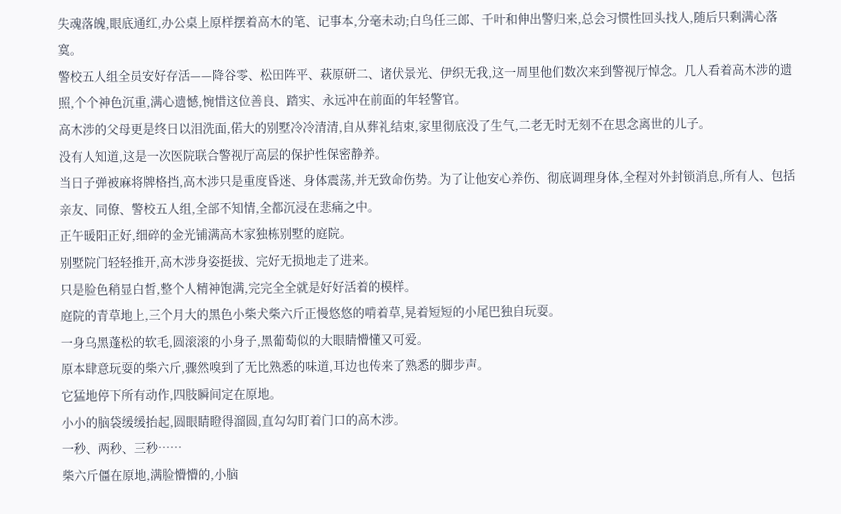失魂落魄,眼底通红,办公桌上原样摆着高木的笔、记事本,分毫未动;白鸟任三郎、千叶和伸出警归来,总会习惯性回头找人,随后只剩满心落寞。
警校五人组全员安好存活——降谷零、松田阵平、萩原研二、诸伏景光、伊织无我,这一周里他们数次来到警视厅悼念。几人看着高木涉的遗照,个个神色沉重,满心遗憾,惋惜这位善良、踏实、永远冲在前面的年轻警官。
高木涉的父母更是终日以泪洗面,偌大的别墅冷冷清清,自从葬礼结束,家里彻底没了生气,二老无时无刻不在思念离世的儿子。
没有人知道,这是一次医院联合警视厅高层的保护性保密静养。
当日子弹被麻将牌格挡,高木涉只是重度昏迷、身体震荡,并无致命伤势。为了让他安心养伤、彻底调理身体,全程对外封锁消息,所有人、包括亲友、同僚、警校五人组,全部不知情,全都沉浸在悲痛之中。
正午暖阳正好,细碎的金光铺满高木家独栋别墅的庭院。
别墅院门轻轻推开,高木涉身姿挺拔、完好无损地走了进来。
只是脸色稍显白皙,整个人精神饱满,完完全全就是好好活着的模样。
庭院的青草地上,三个月大的黑色小柴犬柴六斤正慢悠悠的啃着草,晃着短短的小尾巴独自玩耍。
一身乌黑蓬松的软毛,圆滚滚的小身子,黑葡萄似的大眼睛懵懂又可爱。
原本肆意玩耍的柴六斤,骤然嗅到了无比熟悉的味道,耳边也传来了熟悉的脚步声。
它猛地停下所有动作,四肢瞬间定在原地。
小小的脑袋缓缓抬起,圆眼睛瞪得溜圆,直勾勾盯着门口的高木涉。
一秒、两秒、三秒……
柴六斤僵在原地,满脸懵懵的,小脑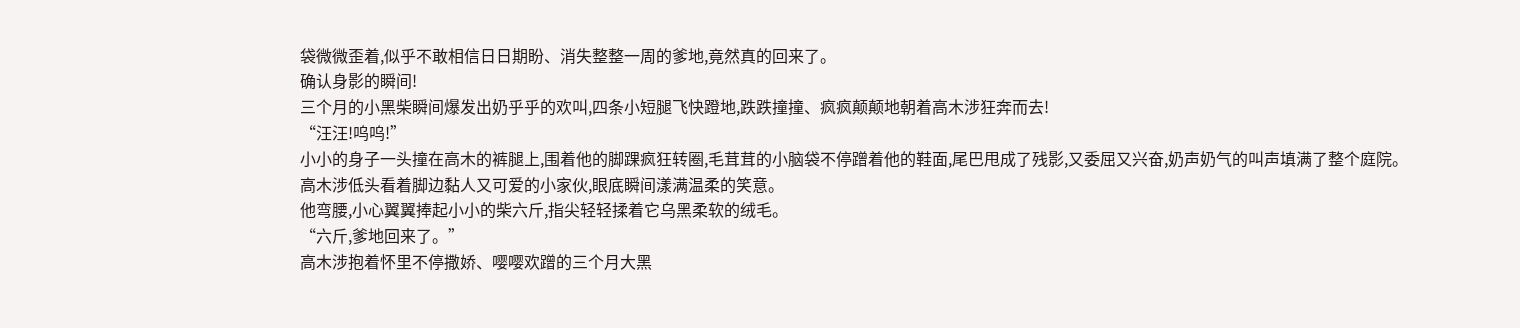袋微微歪着,似乎不敢相信日日期盼、消失整整一周的爹地,竟然真的回来了。
确认身影的瞬间!
三个月的小黑柴瞬间爆发出奶乎乎的欢叫,四条小短腿飞快蹬地,跌跌撞撞、疯疯颠颠地朝着高木涉狂奔而去!
“汪汪!呜呜!”
小小的身子一头撞在高木的裤腿上,围着他的脚踝疯狂转圈,毛茸茸的小脑袋不停蹭着他的鞋面,尾巴甩成了残影,又委屈又兴奋,奶声奶气的叫声填满了整个庭院。
高木涉低头看着脚边黏人又可爱的小家伙,眼底瞬间漾满温柔的笑意。
他弯腰,小心翼翼捧起小小的柴六斤,指尖轻轻揉着它乌黑柔软的绒毛。
“六斤,爹地回来了。”
高木涉抱着怀里不停撒娇、嘤嘤欢蹭的三个月大黑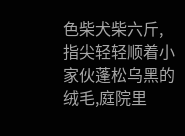色柴犬柴六斤,指尖轻轻顺着小家伙蓬松乌黑的绒毛,庭院里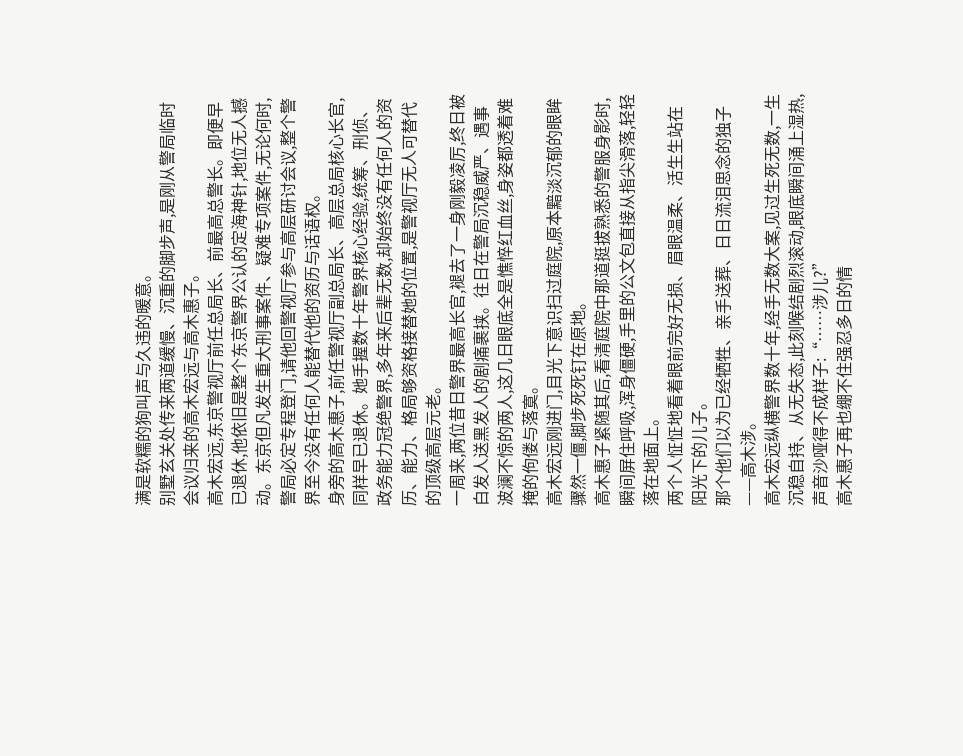满是软糯的狗叫声与久违的暖意。
别墅玄关处传来两道缓慢、沉重的脚步声,是刚从警局临时会议归来的高木宏远与高木惠子。
高木宏远,东京警视厅前任总局长、前最高总警长。即便早已退休,他依旧是整个东京警界公认的定海神针,地位无人撼动。东京但凡发生重大刑事案件、疑难专项案件,无论何时,警局必定专程登门,请他回警视厅参与高层研讨会议,整个警界至今没有任何人能替代他的资历与话语权。
身旁的高木惠子,前任警视厅副总局长、高层总局核心长官,同样早已退休。她手握数十年警界核心经验,统筹、刑侦、政务能力冠绝警界,多年来后辈无数,却始终没有任何人的资历、能力、格局够资格接替她的位置,是警视厅无人可替代的顶级高层元老。
一周来,两位昔日警界最高长官,褪去了一身刚毅凌厉,终日被白发人送黑发人的剧痛裹挟。往日在警局沉稳威严、遇事波澜不惊的两人,这几日眼底全是憔悴红血丝,身姿都透着难掩的佝偻与落寞。
高木宏远刚进门,目光下意识扫过庭院,原本黯淡沉郁的眼眸骤然一僵,脚步死死钉在原地。
高木惠子紧随其后,看清庭院中那道挺拔熟悉的警服身影时,瞬间屏住呼吸,浑身僵硬,手里的公文包直接从指尖滑落,轻轻落在地面上。
两个人怔怔地看着眼前完好无损、眉眼温柔、活生生站在阳光下的儿子。
那个他们以为已经牺牲、亲手送葬、日日流泪思念的独子——高木涉。
高木宏远纵横警界数十年,经手无数大案,见过生死无数,一生沉稳自持、从无失态,此刻喉结剧烈滚动,眼底瞬间涌上湿热,声音沙哑得不成样子:“……涉儿?”
高木惠子再也绷不住强忍多日的情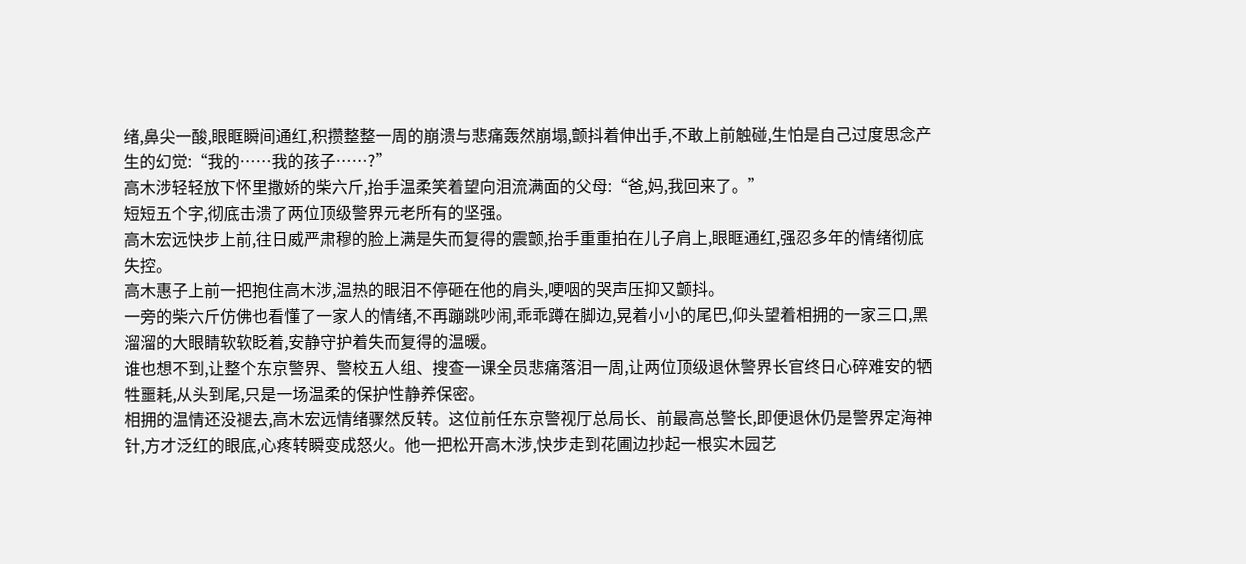绪,鼻尖一酸,眼眶瞬间通红,积攒整整一周的崩溃与悲痛轰然崩塌,颤抖着伸出手,不敢上前触碰,生怕是自己过度思念产生的幻觉:“我的……我的孩子……?”
高木涉轻轻放下怀里撒娇的柴六斤,抬手温柔笑着望向泪流满面的父母:“爸,妈,我回来了。”
短短五个字,彻底击溃了两位顶级警界元老所有的坚强。
高木宏远快步上前,往日威严肃穆的脸上满是失而复得的震颤,抬手重重拍在儿子肩上,眼眶通红,强忍多年的情绪彻底失控。
高木惠子上前一把抱住高木涉,温热的眼泪不停砸在他的肩头,哽咽的哭声压抑又颤抖。
一旁的柴六斤仿佛也看懂了一家人的情绪,不再蹦跳吵闹,乖乖蹲在脚边,晃着小小的尾巴,仰头望着相拥的一家三口,黑溜溜的大眼睛软软眨着,安静守护着失而复得的温暖。
谁也想不到,让整个东京警界、警校五人组、搜查一课全员悲痛落泪一周,让两位顶级退休警界长官终日心碎难安的牺牲噩耗,从头到尾,只是一场温柔的保护性静养保密。
相拥的温情还没褪去,高木宏远情绪骤然反转。这位前任东京警视厅总局长、前最高总警长,即便退休仍是警界定海神针,方才泛红的眼底,心疼转瞬变成怒火。他一把松开高木涉,快步走到花圃边抄起一根实木园艺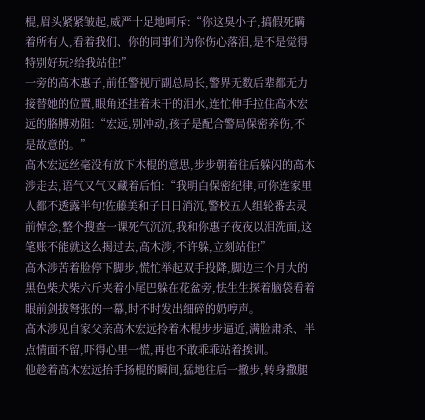棍,眉头紧紧皱起,威严十足地呵斥:“你这臭小子,搞假死瞒着所有人,看着我们、你的同事们为你伤心落泪,是不是觉得特别好玩?给我站住!”
一旁的高木惠子,前任警视厅副总局长,警界无数后辈都无力接替她的位置,眼角还挂着未干的泪水,连忙伸手拉住高木宏远的胳膊劝阻:“宏远,别冲动,孩子是配合警局保密养伤,不是故意的。”
高木宏远丝毫没有放下木棍的意思,步步朝着往后躲闪的高木涉走去,语气又气又藏着后怕:“我明白保密纪律,可你连家里人都不透露半句!佐藤美和子日日消沉,警校五人组轮番去灵前悼念,整个搜查一课死气沉沉,我和你惠子夜夜以泪洗面,这笔账不能就这么揭过去,高木涉,不许躲,立刻站住!”
高木涉苦着脸停下脚步,慌忙举起双手投降,脚边三个月大的黑色柴犬柴六斤夹着小尾巴躲在花盆旁,怯生生探着脑袋看着眼前剑拔弩张的一幕,时不时发出细碎的奶哼声。
高木涉见自家父亲高木宏远拎着木棍步步逼近,满脸肃杀、半点情面不留,吓得心里一慌,再也不敢乖乖站着挨训。
他趁着高木宏远抬手扬棍的瞬间,猛地往后一撤步,转身撒腿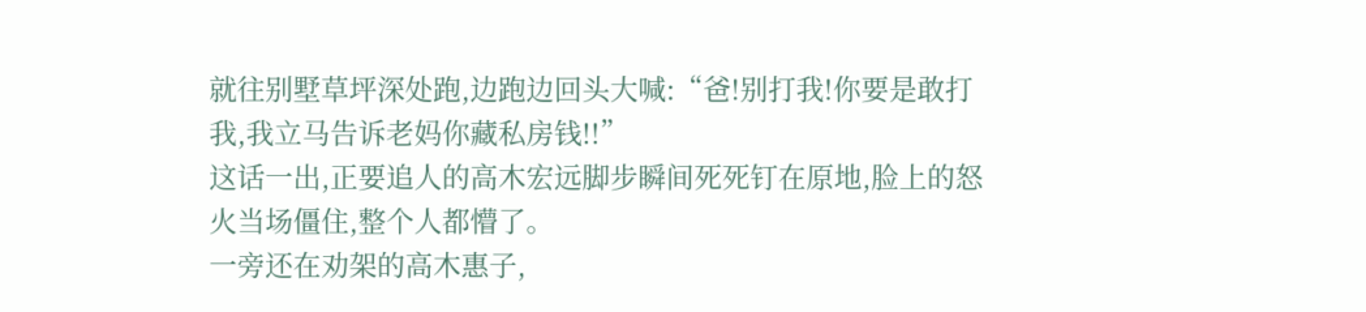就往别墅草坪深处跑,边跑边回头大喊:“爸!别打我!你要是敢打我,我立马告诉老妈你藏私房钱!!”
这话一出,正要追人的高木宏远脚步瞬间死死钉在原地,脸上的怒火当场僵住,整个人都懵了。
一旁还在劝架的高木惠子,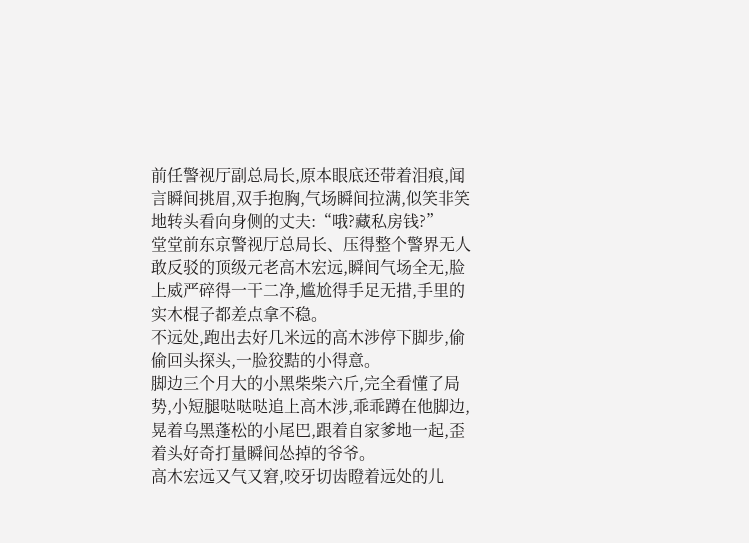前任警视厅副总局长,原本眼底还带着泪痕,闻言瞬间挑眉,双手抱胸,气场瞬间拉满,似笑非笑地转头看向身侧的丈夫:“哦?藏私房钱?”
堂堂前东京警视厅总局长、压得整个警界无人敢反驳的顶级元老高木宏远,瞬间气场全无,脸上威严碎得一干二净,尴尬得手足无措,手里的实木棍子都差点拿不稳。
不远处,跑出去好几米远的高木涉停下脚步,偷偷回头探头,一脸狡黠的小得意。
脚边三个月大的小黑柴柴六斤,完全看懂了局势,小短腿哒哒哒追上高木涉,乖乖蹲在他脚边,晃着乌黑蓬松的小尾巴,跟着自家爹地一起,歪着头好奇打量瞬间怂掉的爷爷。
高木宏远又气又窘,咬牙切齿瞪着远处的儿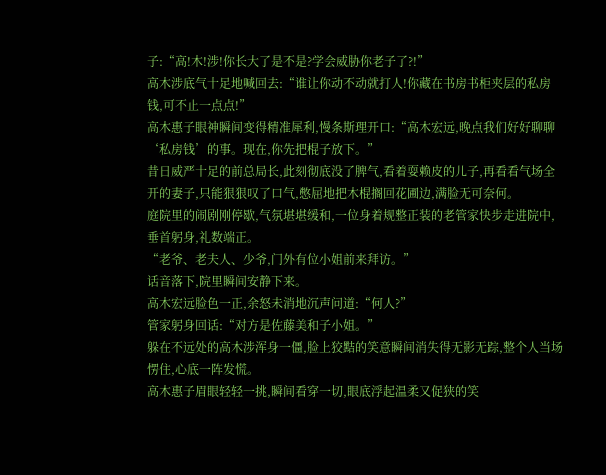子:“高!木!涉!你长大了是不是?学会威胁你老子了?!”
高木涉底气十足地喊回去:“谁让你动不动就打人!你藏在书房书柜夹层的私房钱,可不止一点点!”
高木惠子眼神瞬间变得精准犀利,慢条斯理开口:“高木宏远,晚点我们好好聊聊‘私房钱’的事。现在,你先把棍子放下。”
昔日威严十足的前总局长,此刻彻底没了脾气,看着耍赖皮的儿子,再看看气场全开的妻子,只能狠狠叹了口气,憋屈地把木棍搁回花圃边,满脸无可奈何。
庭院里的闹剧刚停歇,气氛堪堪缓和,一位身着规整正装的老管家快步走进院中,垂首躬身,礼数端正。
“老爷、老夫人、少爷,门外有位小姐前来拜访。”
话音落下,院里瞬间安静下来。
高木宏远脸色一正,余怒未消地沉声问道:“何人?”
管家躬身回话:“对方是佐藤美和子小姐。”
躲在不远处的高木涉浑身一僵,脸上狡黠的笑意瞬间消失得无影无踪,整个人当场愣住,心底一阵发慌。
高木惠子眉眼轻轻一挑,瞬间看穿一切,眼底浮起温柔又促狭的笑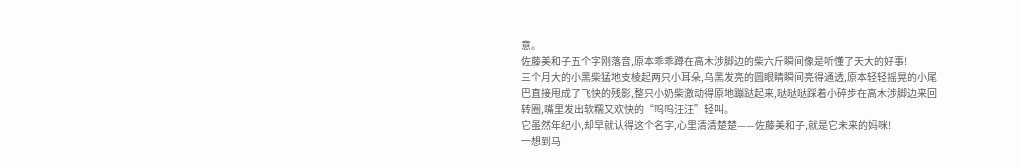意。
佐藤美和子五个字刚落音,原本乖乖蹲在高木涉脚边的柴六斤瞬间像是听懂了天大的好事!
三个月大的小黑柴猛地支棱起两只小耳朵,乌黑发亮的圆眼睛瞬间亮得通透,原本轻轻摇晃的小尾巴直接甩成了飞快的残影,整只小奶柴激动得原地蹦跶起来,哒哒哒踩着小碎步在高木涉脚边来回转圈,嘴里发出软糯又欢快的“呜呜汪汪”轻叫。
它虽然年纪小,却早就认得这个名字,心里清清楚楚——佐藤美和子,就是它未来的妈咪!
一想到马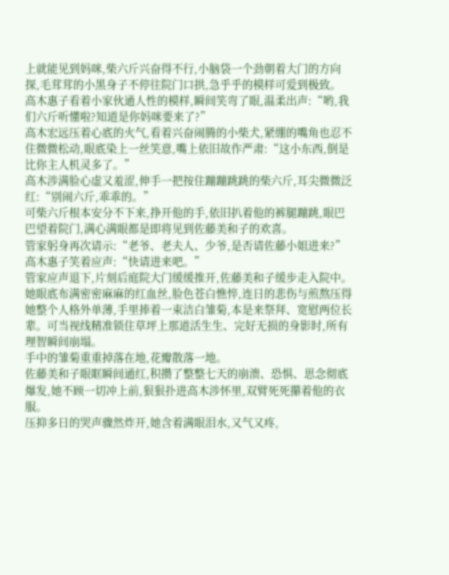上就能见到妈咪,柴六斤兴奋得不行,小脑袋一个劲朝着大门的方向探,毛茸茸的小黑身子不停往院门口拱,急乎乎的模样可爱到极致。
高木惠子看着小家伙通人性的模样,瞬间笑弯了眼,温柔出声:“哟,我们六斤听懂啦?知道是你妈咪要来了?”
高木宏远压着心底的火气,看着兴奋闹腾的小柴犬,紧绷的嘴角也忍不住微微松动,眼底染上一丝笑意,嘴上依旧故作严肃:“这小东西,倒是比你主人机灵多了。”
高木涉满脸心虚又羞涩,伸手一把按住蹦蹦跳跳的柴六斤,耳尖微微泛红:“别闹六斤,乖乖的。”
可柴六斤根本安分不下来,挣开他的手,依旧扒着他的裤腿蹦跳,眼巴巴望着院门,满心满眼都是即将见到佐藤美和子的欢喜。
管家躬身再次请示:“老爷、老夫人、少爷,是否请佐藤小姐进来?”
高木惠子笑着应声:“快请进来吧。”
管家应声退下,片刻后庭院大门缓缓推开,佐藤美和子缓步走入院中。
她眼底布满密密麻麻的红血丝,脸色苍白憔悴,连日的悲伤与煎熬压得她整个人格外单薄,手里捧着一束洁白雏菊,本是来祭拜、宽慰两位长辈。可当视线精准锁住草坪上那道活生生、完好无损的身影时,所有理智瞬间崩塌。
手中的雏菊重重掉落在地,花瓣散落一地。
佐藤美和子眼眶瞬间通红,积攒了整整七天的崩溃、恐惧、思念彻底爆发,她不顾一切冲上前,狠狠扑进高木涉怀里,双臂死死攥着他的衣服。
压抑多日的哭声骤然炸开,她含着满眼泪水,又气又疼,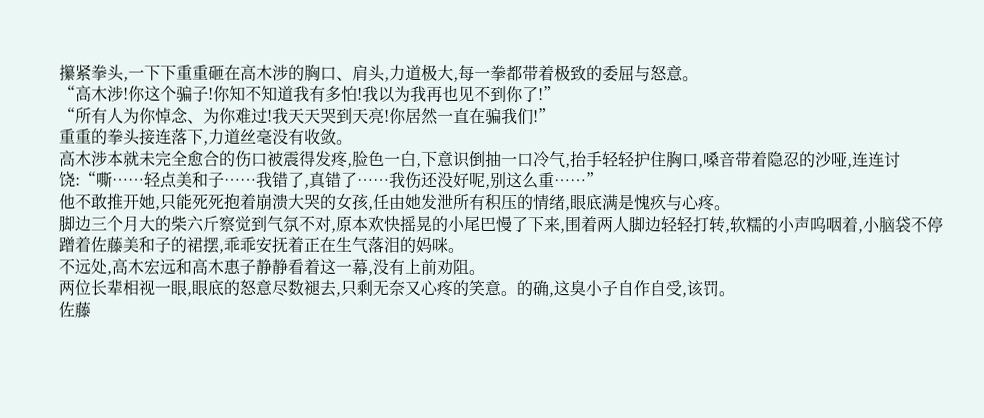攥紧拳头,一下下重重砸在高木涉的胸口、肩头,力道极大,每一拳都带着极致的委屈与怒意。
“高木涉!你这个骗子!你知不知道我有多怕!我以为我再也见不到你了!”
“所有人为你悼念、为你难过!我天天哭到天亮!你居然一直在骗我们!”
重重的拳头接连落下,力道丝毫没有收敛。
高木涉本就未完全愈合的伤口被震得发疼,脸色一白,下意识倒抽一口冷气,抬手轻轻护住胸口,嗓音带着隐忍的沙哑,连连讨饶:“嘶……轻点美和子……我错了,真错了……我伤还没好呢,别这么重……”
他不敢推开她,只能死死抱着崩溃大哭的女孩,任由她发泄所有积压的情绪,眼底满是愧疚与心疼。
脚边三个月大的柴六斤察觉到气氛不对,原本欢快摇晃的小尾巴慢了下来,围着两人脚边轻轻打转,软糯的小声呜咽着,小脑袋不停蹭着佐藤美和子的裙摆,乖乖安抚着正在生气落泪的妈咪。
不远处,高木宏远和高木惠子静静看着这一幕,没有上前劝阻。
两位长辈相视一眼,眼底的怒意尽数褪去,只剩无奈又心疼的笑意。的确,这臭小子自作自受,该罚。
佐藤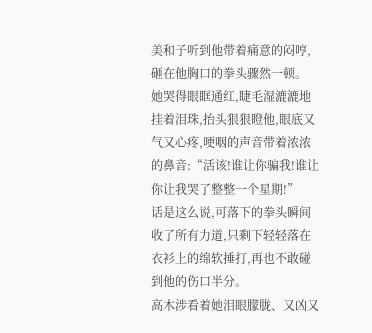美和子听到他带着痛意的闷哼,砸在他胸口的拳头骤然一顿。
她哭得眼眶通红,睫毛湿漉漉地挂着泪珠,抬头狠狠瞪他,眼底又气又心疼,哽咽的声音带着浓浓的鼻音:“活该!谁让你骗我!谁让你让我哭了整整一个星期!”
话是这么说,可落下的拳头瞬间收了所有力道,只剩下轻轻落在衣衫上的绵软捶打,再也不敢碰到他的伤口半分。
高木涉看着她泪眼朦胧、又凶又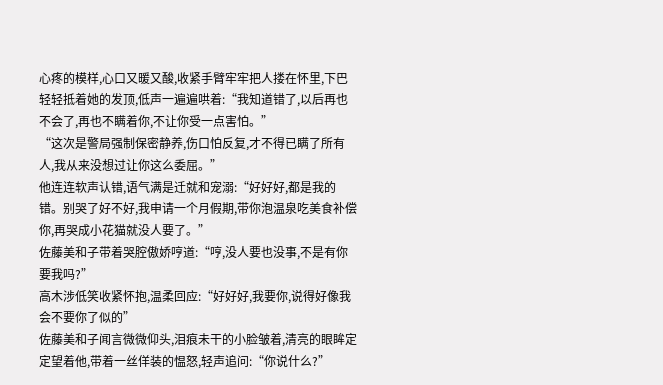心疼的模样,心口又暖又酸,收紧手臂牢牢把人搂在怀里,下巴轻轻抵着她的发顶,低声一遍遍哄着:“我知道错了,以后再也不会了,再也不瞒着你,不让你受一点害怕。”
“这次是警局强制保密静养,伤口怕反复,才不得已瞒了所有人,我从来没想过让你这么委屈。”
他连连软声认错,语气满是迁就和宠溺:“好好好,都是我的错。别哭了好不好,我申请一个月假期,带你泡温泉吃美食补偿你,再哭成小花猫就没人要了。”
佐藤美和子带着哭腔傲娇哼道:“哼,没人要也没事,不是有你要我吗?”
高木涉低笑收紧怀抱,温柔回应:“好好好,我要你,说得好像我会不要你了似的”
佐藤美和子闻言微微仰头,泪痕未干的小脸皱着,清亮的眼眸定定望着他,带着一丝佯装的愠怒,轻声追问:“你说什么?”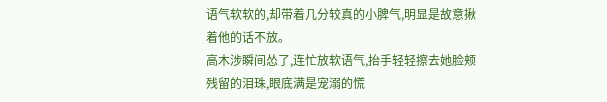语气软软的,却带着几分较真的小脾气,明显是故意揪着他的话不放。
高木涉瞬间怂了,连忙放软语气,抬手轻轻擦去她脸颊残留的泪珠,眼底满是宠溺的慌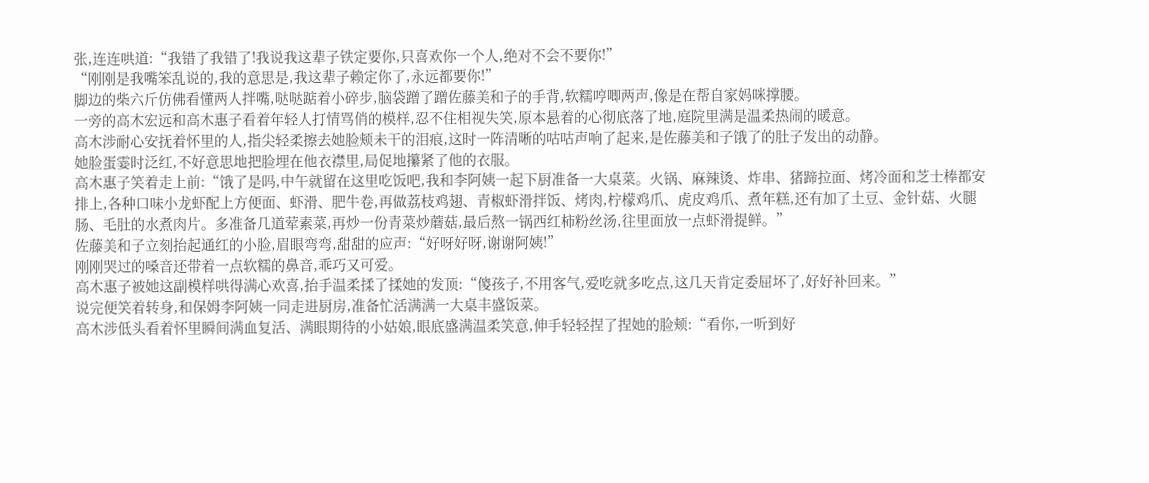张,连连哄道:“我错了我错了!我说我这辈子铁定要你,只喜欢你一个人,绝对不会不要你!”
“刚刚是我嘴笨乱说的,我的意思是,我这辈子赖定你了,永远都要你!”
脚边的柴六斤仿佛看懂两人拌嘴,哒哒踮着小碎步,脑袋蹭了蹭佐藤美和子的手背,软糯哼唧两声,像是在帮自家妈咪撑腰。
一旁的高木宏远和高木惠子看着年轻人打情骂俏的模样,忍不住相视失笑,原本悬着的心彻底落了地,庭院里满是温柔热闹的暖意。
高木涉耐心安抚着怀里的人,指尖轻柔擦去她脸颊未干的泪痕,这时一阵清晰的咕咕声响了起来,是佐藤美和子饿了的肚子发出的动静。
她脸蛋霎时泛红,不好意思地把脸埋在他衣襟里,局促地攥紧了他的衣服。
高木惠子笑着走上前:“饿了是吗,中午就留在这里吃饭吧,我和李阿姨一起下厨准备一大桌菜。火锅、麻辣烫、炸串、猪蹄拉面、烤冷面和芝士棒都安排上,各种口味小龙虾配上方便面、虾滑、肥牛卷,再做荔枝鸡翅、青椒虾滑拌饭、烤肉,柠檬鸡爪、虎皮鸡爪、煮年糕,还有加了土豆、金针菇、火腿肠、毛肚的水煮肉片。多准备几道荤素菜,再炒一份青菜炒蘑菇,最后熬一锅西红柿粉丝汤,往里面放一点虾滑提鲜。”
佐藤美和子立刻抬起通红的小脸,眉眼弯弯,甜甜的应声:“好呀好呀,谢谢阿姨!”
刚刚哭过的嗓音还带着一点软糯的鼻音,乖巧又可爱。
高木惠子被她这副模样哄得满心欢喜,抬手温柔揉了揉她的发顶:“傻孩子,不用客气,爱吃就多吃点,这几天肯定委屈坏了,好好补回来。”
说完便笑着转身,和保姆李阿姨一同走进厨房,准备忙活满满一大桌丰盛饭菜。
高木涉低头看着怀里瞬间满血复活、满眼期待的小姑娘,眼底盛满温柔笑意,伸手轻轻捏了捏她的脸颊:“看你,一听到好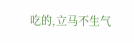吃的,立马不生气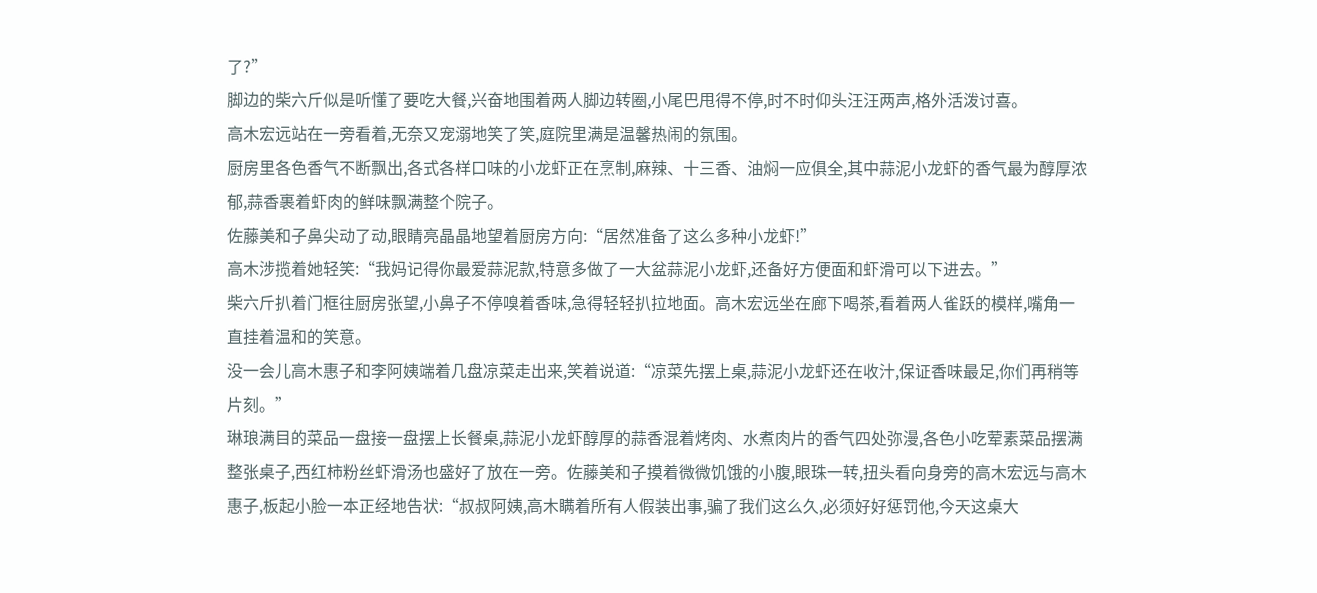了?”
脚边的柴六斤似是听懂了要吃大餐,兴奋地围着两人脚边转圈,小尾巴甩得不停,时不时仰头汪汪两声,格外活泼讨喜。
高木宏远站在一旁看着,无奈又宠溺地笑了笑,庭院里满是温馨热闹的氛围。
厨房里各色香气不断飘出,各式各样口味的小龙虾正在烹制,麻辣、十三香、油焖一应俱全,其中蒜泥小龙虾的香气最为醇厚浓郁,蒜香裹着虾肉的鲜味飘满整个院子。
佐藤美和子鼻尖动了动,眼睛亮晶晶地望着厨房方向:“居然准备了这么多种小龙虾!”
高木涉揽着她轻笑:“我妈记得你最爱蒜泥款,特意多做了一大盆蒜泥小龙虾,还备好方便面和虾滑可以下进去。”
柴六斤扒着门框往厨房张望,小鼻子不停嗅着香味,急得轻轻扒拉地面。高木宏远坐在廊下喝茶,看着两人雀跃的模样,嘴角一直挂着温和的笑意。
没一会儿高木惠子和李阿姨端着几盘凉菜走出来,笑着说道:“凉菜先摆上桌,蒜泥小龙虾还在收汁,保证香味最足,你们再稍等片刻。”
琳琅满目的菜品一盘接一盘摆上长餐桌,蒜泥小龙虾醇厚的蒜香混着烤肉、水煮肉片的香气四处弥漫,各色小吃荤素菜品摆满整张桌子,西红柿粉丝虾滑汤也盛好了放在一旁。佐藤美和子摸着微微饥饿的小腹,眼珠一转,扭头看向身旁的高木宏远与高木惠子,板起小脸一本正经地告状:“叔叔阿姨,高木瞒着所有人假装出事,骗了我们这么久,必须好好惩罚他,今天这桌大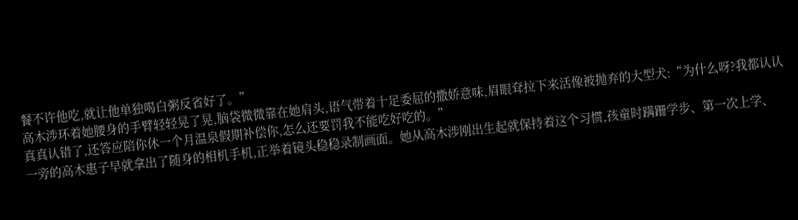餐不许他吃,就让他单独喝白粥反省好了。”
高木涉环着她腰身的手臂轻轻晃了晃,脑袋微微靠在她肩头,语气带着十足委屈的撒娇意味,眉眼耷拉下来活像被抛弃的大型犬:“为什么呀?我都认认真真认错了,还答应陪你休一个月温泉假期补偿你,怎么还要罚我不能吃好吃的。”
一旁的高木惠子早就拿出了随身的相机手机,正举着镜头稳稳录制画面。她从高木涉刚出生起就保持着这个习惯,孩童时蹒跚学步、第一次上学、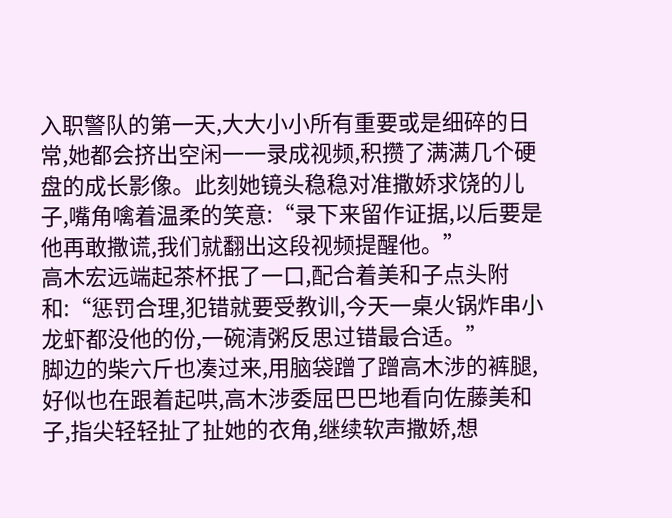入职警队的第一天,大大小小所有重要或是细碎的日常,她都会挤出空闲一一录成视频,积攒了满满几个硬盘的成长影像。此刻她镜头稳稳对准撒娇求饶的儿子,嘴角噙着温柔的笑意:“录下来留作证据,以后要是他再敢撒谎,我们就翻出这段视频提醒他。”
高木宏远端起茶杯抿了一口,配合着美和子点头附和:“惩罚合理,犯错就要受教训,今天一桌火锅炸串小龙虾都没他的份,一碗清粥反思过错最合适。”
脚边的柴六斤也凑过来,用脑袋蹭了蹭高木涉的裤腿,好似也在跟着起哄,高木涉委屈巴巴地看向佐藤美和子,指尖轻轻扯了扯她的衣角,继续软声撒娇,想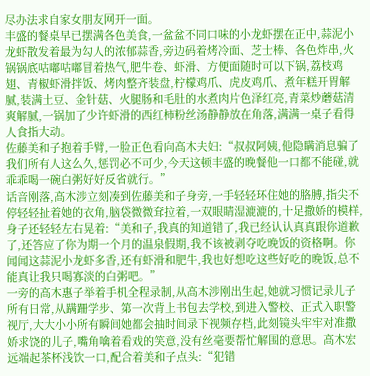尽办法求自家女朋友网开一面。
丰盛的餐桌早已摆满各色美食,一盆盆不同口味的小龙虾摆在正中,蒜泥小龙虾散发着最为勾人的浓郁蒜香,旁边码着烤冷面、芝士棒、各色炸串,火锅锅底咕嘟咕嘟冒着热气,肥牛卷、虾滑、方便面随时可以下锅,荔枝鸡翅、青椒虾滑拌饭、烤肉整齐装盘,柠檬鸡爪、虎皮鸡爪、煮年糕开胃解腻,装满土豆、金针菇、火腿肠和毛肚的水煮肉片色泽红亮,青菜炒蘑菇清爽解腻,一锅加了少许虾滑的西红柿粉丝汤静静放在角落,满满一桌子看得人食指大动。
佐藤美和子抱着手臂,一脸正色看向高木夫妇:“叔叔阿姨,他隐瞒消息骗了我们所有人这么久,惩罚必不可少,今天这顿丰盛的晚餐他一口都不能碰,就乖乖喝一碗白粥好好反省就行。”
话音刚落,高木涉立刻凑到佐藤美和子身旁,一手轻轻环住她的胳膊,指尖不停轻轻扯着她的衣角,脑袋微微耷拉着,一双眼睛湿漉漉的,十足撒娇的模样,身子还轻轻左右晃着:“美和子,我真的知道错了,我已经认认真真跟你道歉了,还答应了你为期一个月的温泉假期,我不该被剥夺吃晚饭的资格啊。你闻闻这蒜泥小龙虾多香,还有虾滑和肥牛,我也好想吃这些好吃的晚饭,总不能真让我只喝寡淡的白粥吧。”
一旁的高木惠子举着手机全程录制,从高木涉刚出生起,她就习惯记录儿子所有日常,从蹒跚学步、第一次背上书包去学校,到进入警校、正式入职警视厅,大大小小所有瞬间她都会抽时间录下视频存档,此刻镜头牢牢对准撒娇求饶的儿子,嘴角噙着看戏的笑意,没有丝毫要帮忙解围的意思。高木宏远端起茶杯浅饮一口,配合着美和子点头:“犯错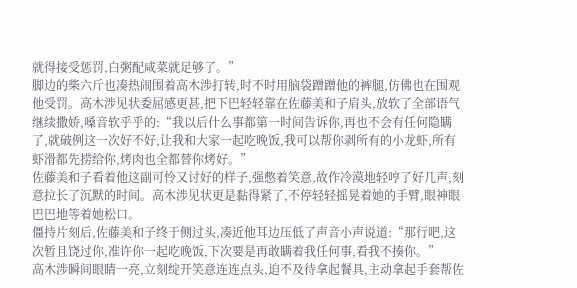就得接受惩罚,白粥配咸菜就足够了。”
脚边的柴六斤也凑热闹围着高木涉打转,时不时用脑袋蹭蹭他的裤腿,仿佛也在围观他受罚。高木涉见状委屈感更甚,把下巴轻轻靠在佐藤美和子肩头,放软了全部语气继续撒娇,嗓音软乎乎的:“我以后什么事都第一时间告诉你,再也不会有任何隐瞒了,就破例这一次好不好,让我和大家一起吃晚饭,我可以帮你剥所有的小龙虾,所有虾滑都先捞给你,烤肉也全都替你烤好。”
佐藤美和子看着他这副可怜又讨好的样子,强憋着笑意,故作冷漠地轻哼了好几声,刻意拉长了沉默的时间。高木涉见状更是黏得紧了,不停轻轻摇晃着她的手臂,眼神眼巴巴地等着她松口。
僵持片刻后,佐藤美和子终于侧过头,凑近他耳边压低了声音小声说道:“那行吧,这次暂且饶过你,准许你一起吃晚饭,下次要是再敢瞒着我任何事,看我不揍你。”
高木涉瞬间眼睛一亮,立刻绽开笑意连连点头,迫不及待拿起餐具,主动拿起手套帮佐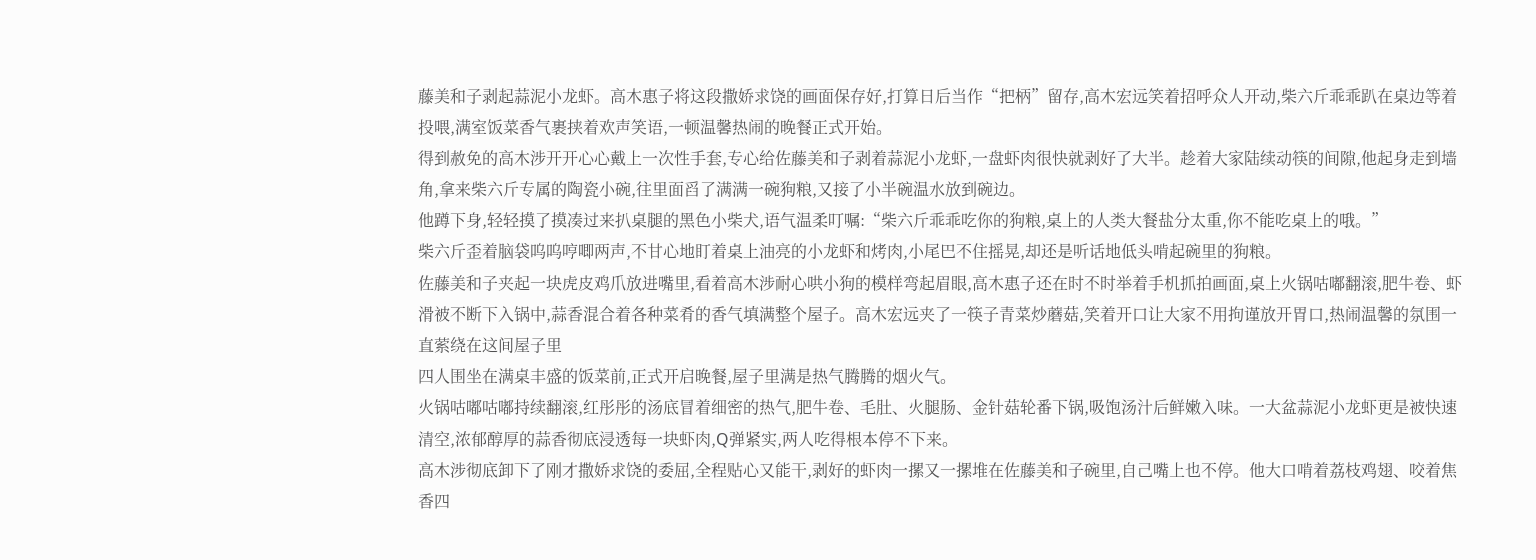藤美和子剥起蒜泥小龙虾。高木惠子将这段撒娇求饶的画面保存好,打算日后当作“把柄”留存,高木宏远笑着招呼众人开动,柴六斤乖乖趴在桌边等着投喂,满室饭菜香气裹挟着欢声笑语,一顿温馨热闹的晚餐正式开始。
得到赦免的高木涉开开心心戴上一次性手套,专心给佐藤美和子剥着蒜泥小龙虾,一盘虾肉很快就剥好了大半。趁着大家陆续动筷的间隙,他起身走到墙角,拿来柴六斤专属的陶瓷小碗,往里面舀了满满一碗狗粮,又接了小半碗温水放到碗边。
他蹲下身,轻轻摸了摸凑过来扒桌腿的黑色小柴犬,语气温柔叮嘱:“柴六斤乖乖吃你的狗粮,桌上的人类大餐盐分太重,你不能吃桌上的哦。”
柴六斤歪着脑袋呜呜哼唧两声,不甘心地盯着桌上油亮的小龙虾和烤肉,小尾巴不住摇晃,却还是听话地低头啃起碗里的狗粮。
佐藤美和子夹起一块虎皮鸡爪放进嘴里,看着高木涉耐心哄小狗的模样弯起眉眼,高木惠子还在时不时举着手机抓拍画面,桌上火锅咕嘟翻滚,肥牛卷、虾滑被不断下入锅中,蒜香混合着各种菜肴的香气填满整个屋子。高木宏远夹了一筷子青菜炒蘑菇,笑着开口让大家不用拘谨放开胃口,热闹温馨的氛围一直萦绕在这间屋子里
四人围坐在满桌丰盛的饭菜前,正式开启晚餐,屋子里满是热气腾腾的烟火气。
火锅咕嘟咕嘟持续翻滚,红彤彤的汤底冒着细密的热气,肥牛卷、毛肚、火腿肠、金针菇轮番下锅,吸饱汤汁后鲜嫩入味。一大盆蒜泥小龙虾更是被快速清空,浓郁醇厚的蒜香彻底浸透每一块虾肉,Q弹紧实,两人吃得根本停不下来。
高木涉彻底卸下了刚才撒娇求饶的委屈,全程贴心又能干,剥好的虾肉一摞又一摞堆在佐藤美和子碗里,自己嘴上也不停。他大口啃着荔枝鸡翅、咬着焦香四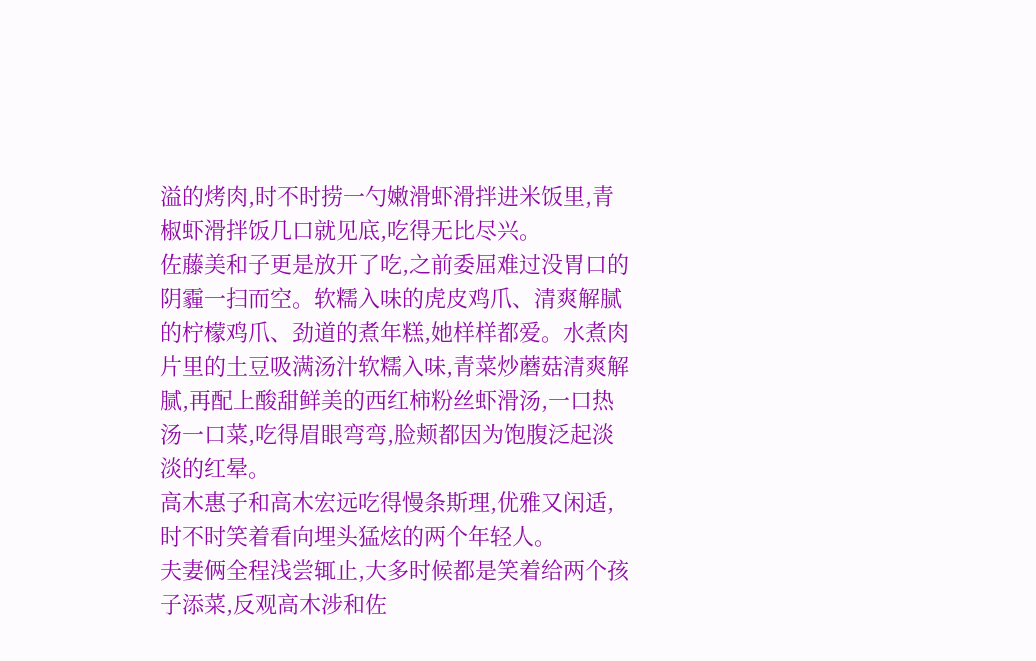溢的烤肉,时不时捞一勺嫩滑虾滑拌进米饭里,青椒虾滑拌饭几口就见底,吃得无比尽兴。
佐藤美和子更是放开了吃,之前委屈难过没胃口的阴霾一扫而空。软糯入味的虎皮鸡爪、清爽解腻的柠檬鸡爪、劲道的煮年糕,她样样都爱。水煮肉片里的土豆吸满汤汁软糯入味,青菜炒蘑菇清爽解腻,再配上酸甜鲜美的西红柿粉丝虾滑汤,一口热汤一口菜,吃得眉眼弯弯,脸颊都因为饱腹泛起淡淡的红晕。
高木惠子和高木宏远吃得慢条斯理,优雅又闲适,时不时笑着看向埋头猛炫的两个年轻人。
夫妻俩全程浅尝辄止,大多时候都是笑着给两个孩子添菜,反观高木涉和佐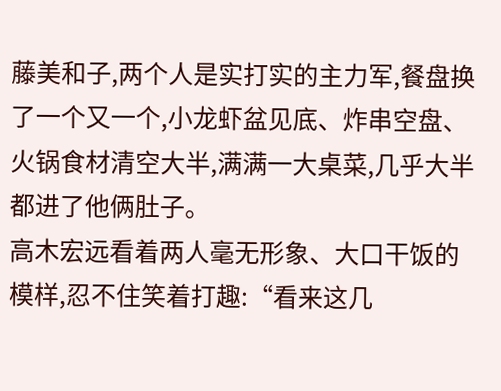藤美和子,两个人是实打实的主力军,餐盘换了一个又一个,小龙虾盆见底、炸串空盘、火锅食材清空大半,满满一大桌菜,几乎大半都进了他俩肚子。
高木宏远看着两人毫无形象、大口干饭的模样,忍不住笑着打趣:“看来这几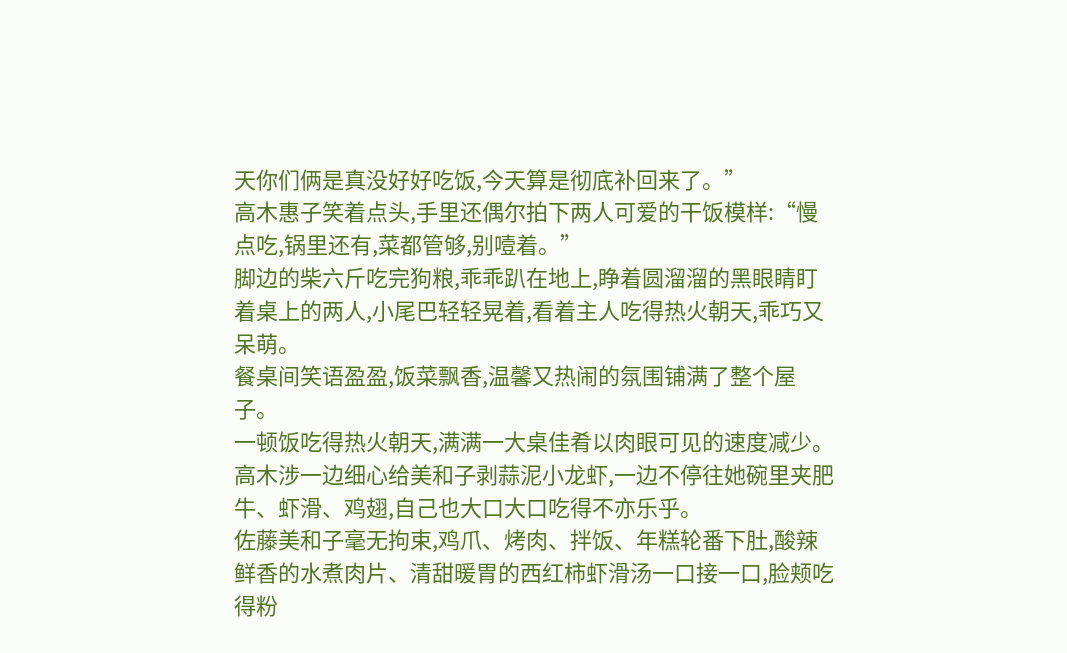天你们俩是真没好好吃饭,今天算是彻底补回来了。”
高木惠子笑着点头,手里还偶尔拍下两人可爱的干饭模样:“慢点吃,锅里还有,菜都管够,别噎着。”
脚边的柴六斤吃完狗粮,乖乖趴在地上,睁着圆溜溜的黑眼睛盯着桌上的两人,小尾巴轻轻晃着,看着主人吃得热火朝天,乖巧又呆萌。
餐桌间笑语盈盈,饭菜飘香,温馨又热闹的氛围铺满了整个屋子。
一顿饭吃得热火朝天,满满一大桌佳肴以肉眼可见的速度减少。
高木涉一边细心给美和子剥蒜泥小龙虾,一边不停往她碗里夹肥牛、虾滑、鸡翅,自己也大口大口吃得不亦乐乎。
佐藤美和子毫无拘束,鸡爪、烤肉、拌饭、年糕轮番下肚,酸辣鲜香的水煮肉片、清甜暖胃的西红柿虾滑汤一口接一口,脸颊吃得粉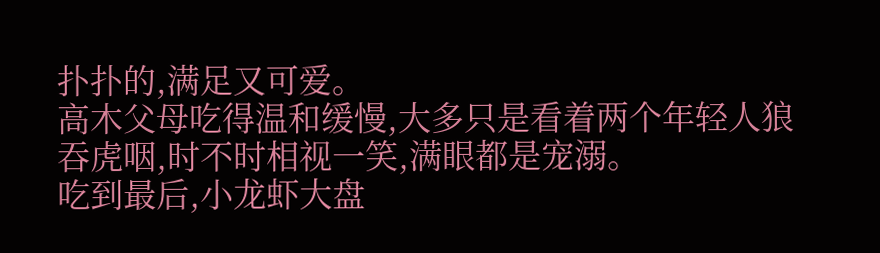扑扑的,满足又可爱。
高木父母吃得温和缓慢,大多只是看着两个年轻人狼吞虎咽,时不时相视一笑,满眼都是宠溺。
吃到最后,小龙虾大盘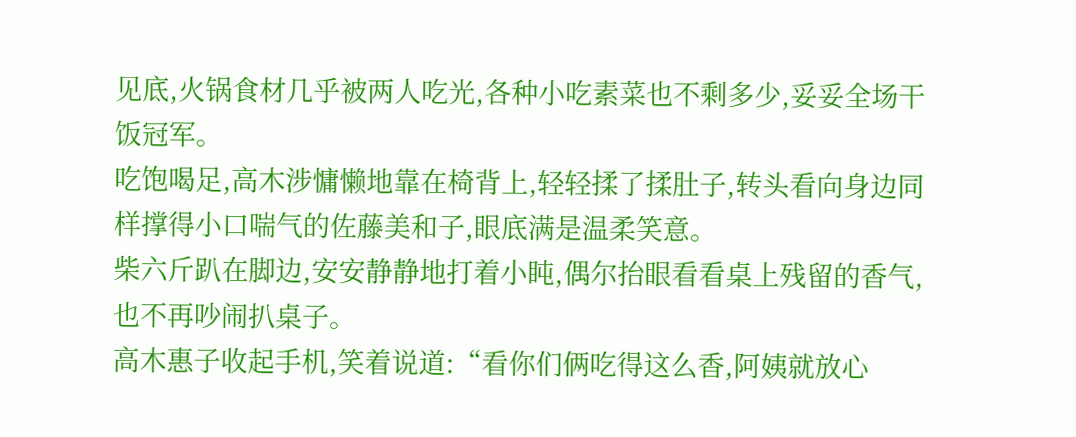见底,火锅食材几乎被两人吃光,各种小吃素菜也不剩多少,妥妥全场干饭冠军。
吃饱喝足,高木涉慵懒地靠在椅背上,轻轻揉了揉肚子,转头看向身边同样撑得小口喘气的佐藤美和子,眼底满是温柔笑意。
柴六斤趴在脚边,安安静静地打着小盹,偶尔抬眼看看桌上残留的香气,也不再吵闹扒桌子。
高木惠子收起手机,笑着说道:“看你们俩吃得这么香,阿姨就放心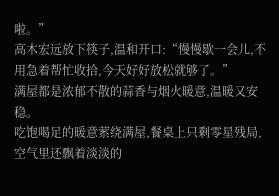啦。”
高木宏远放下筷子,温和开口:“慢慢歇一会儿,不用急着帮忙收拾,今天好好放松就够了。”
满屋都是浓郁不散的蒜香与烟火暖意,温暖又安稳。
吃饱喝足的暖意萦绕满屋,餐桌上只剩零星残局,空气里还飘着淡淡的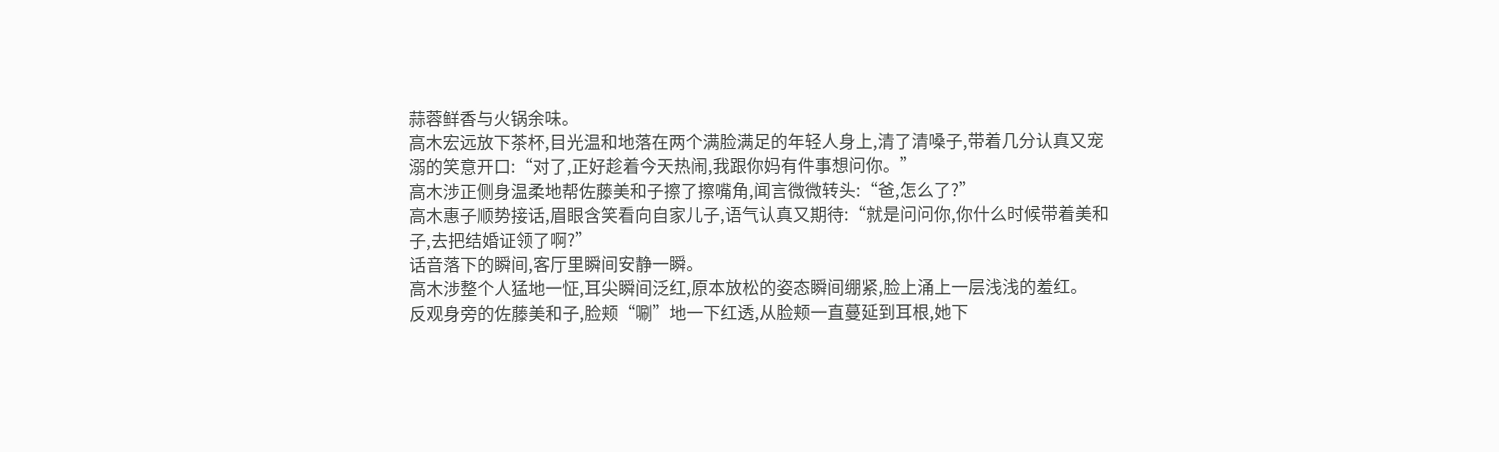蒜蓉鲜香与火锅余味。
高木宏远放下茶杯,目光温和地落在两个满脸满足的年轻人身上,清了清嗓子,带着几分认真又宠溺的笑意开口:“对了,正好趁着今天热闹,我跟你妈有件事想问你。”
高木涉正侧身温柔地帮佐藤美和子擦了擦嘴角,闻言微微转头:“爸,怎么了?”
高木惠子顺势接话,眉眼含笑看向自家儿子,语气认真又期待:“就是问问你,你什么时候带着美和子,去把结婚证领了啊?”
话音落下的瞬间,客厅里瞬间安静一瞬。
高木涉整个人猛地一怔,耳尖瞬间泛红,原本放松的姿态瞬间绷紧,脸上涌上一层浅浅的羞红。
反观身旁的佐藤美和子,脸颊“唰”地一下红透,从脸颊一直蔓延到耳根,她下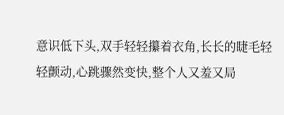意识低下头,双手轻轻攥着衣角,长长的睫毛轻轻颤动,心跳骤然变快,整个人又羞又局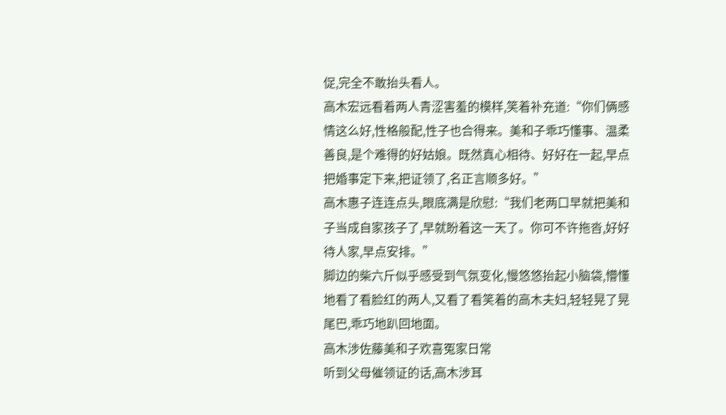促,完全不敢抬头看人。
高木宏远看着两人青涩害羞的模样,笑着补充道:“你们俩感情这么好,性格般配,性子也合得来。美和子乖巧懂事、温柔善良,是个难得的好姑娘。既然真心相待、好好在一起,早点把婚事定下来,把证领了,名正言顺多好。”
高木惠子连连点头,眼底满是欣慰:“我们老两口早就把美和子当成自家孩子了,早就盼着这一天了。你可不许拖沓,好好待人家,早点安排。”
脚边的柴六斤似乎感受到气氛变化,慢悠悠抬起小脑袋,懵懂地看了看脸红的两人,又看了看笑着的高木夫妇,轻轻晃了晃尾巴,乖巧地趴回地面。
高木涉佐藤美和子欢喜冤家日常
听到父母催领证的话,高木涉耳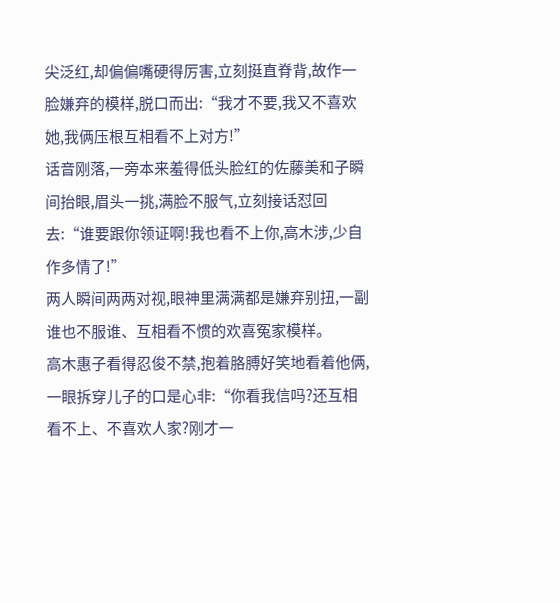尖泛红,却偏偏嘴硬得厉害,立刻挺直脊背,故作一脸嫌弃的模样,脱口而出:“我才不要,我又不喜欢她,我俩压根互相看不上对方!”
话音刚落,一旁本来羞得低头脸红的佐藤美和子瞬间抬眼,眉头一挑,满脸不服气,立刻接话怼回去:“谁要跟你领证啊!我也看不上你,高木涉,少自作多情了!”
两人瞬间两两对视,眼神里满满都是嫌弃别扭,一副谁也不服谁、互相看不惯的欢喜冤家模样。
高木惠子看得忍俊不禁,抱着胳膊好笑地看着他俩,一眼拆穿儿子的口是心非:“你看我信吗?还互相看不上、不喜欢人家?刚才一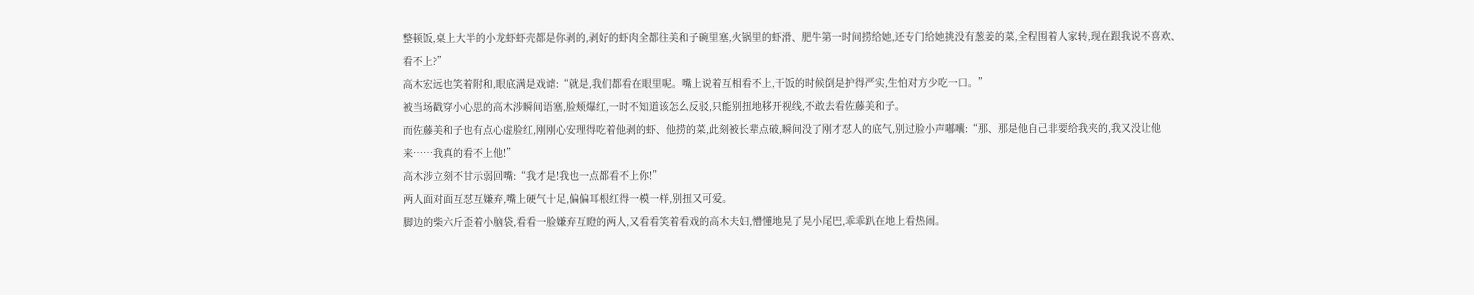整顿饭,桌上大半的小龙虾虾壳都是你剥的,剥好的虾肉全都往美和子碗里塞,火锅里的虾滑、肥牛第一时间捞给她,还专门给她挑没有葱姜的菜,全程围着人家转,现在跟我说不喜欢、看不上?”
高木宏远也笑着附和,眼底满是戏谑:“就是,我们都看在眼里呢。嘴上说着互相看不上,干饭的时候倒是护得严实,生怕对方少吃一口。”
被当场戳穿小心思的高木涉瞬间语塞,脸颊爆红,一时不知道该怎么反驳,只能别扭地移开视线,不敢去看佐藤美和子。
而佐藤美和子也有点心虚脸红,刚刚心安理得吃着他剥的虾、他捞的菜,此刻被长辈点破,瞬间没了刚才怼人的底气,别过脸小声嘟囔:“那、那是他自己非要给我夹的,我又没让他来……我真的看不上他!”
高木涉立刻不甘示弱回嘴:“我才是!我也一点都看不上你!”
两人面对面互怼互嫌弃,嘴上硬气十足,偏偏耳根红得一模一样,别扭又可爱。
脚边的柴六斤歪着小脑袋,看看一脸嫌弃互瞪的两人,又看看笑着看戏的高木夫妇,懵懂地晃了晃小尾巴,乖乖趴在地上看热闹。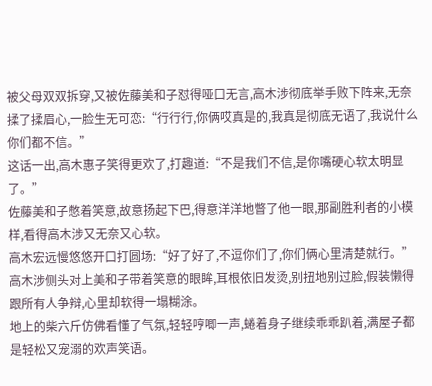被父母双双拆穿,又被佐藤美和子怼得哑口无言,高木涉彻底举手败下阵来,无奈揉了揉眉心,一脸生无可恋:“行行行,你俩哎真是的,我真是彻底无语了,我说什么你们都不信。”
这话一出,高木惠子笑得更欢了,打趣道:“不是我们不信,是你嘴硬心软太明显了。”
佐藤美和子憋着笑意,故意扬起下巴,得意洋洋地瞥了他一眼,那副胜利者的小模样,看得高木涉又无奈又心软。
高木宏远慢悠悠开口打圆场:“好了好了,不逗你们了,你们俩心里清楚就行。”
高木涉侧头对上美和子带着笑意的眼眸,耳根依旧发烫,别扭地别过脸,假装懒得跟所有人争辩,心里却软得一塌糊涂。
地上的柴六斤仿佛看懂了气氛,轻轻哼唧一声,蜷着身子继续乖乖趴着,满屋子都是轻松又宠溺的欢声笑语。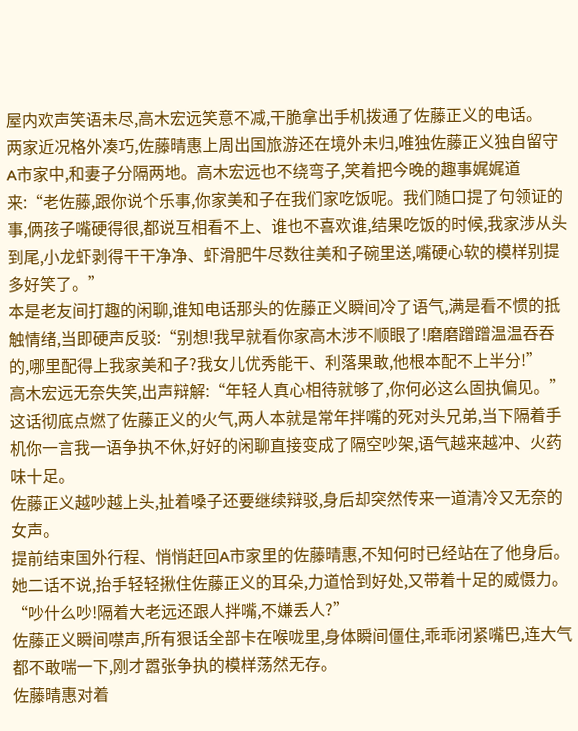屋内欢声笑语未尽,高木宏远笑意不减,干脆拿出手机拨通了佐藤正义的电话。
两家近况格外凑巧,佐藤晴惠上周出国旅游还在境外未归,唯独佐藤正义独自留守A市家中,和妻子分隔两地。高木宏远也不绕弯子,笑着把今晚的趣事娓娓道来:“老佐藤,跟你说个乐事,你家美和子在我们家吃饭呢。我们随口提了句领证的事,俩孩子嘴硬得很,都说互相看不上、谁也不喜欢谁,结果吃饭的时候,我家涉从头到尾,小龙虾剥得干干净净、虾滑肥牛尽数往美和子碗里送,嘴硬心软的模样别提多好笑了。”
本是老友间打趣的闲聊,谁知电话那头的佐藤正义瞬间冷了语气,满是看不惯的抵触情绪,当即硬声反驳:“别想!我早就看你家高木涉不顺眼了!磨磨蹭蹭温温吞吞的,哪里配得上我家美和子?我女儿优秀能干、利落果敢,他根本配不上半分!”
高木宏远无奈失笑,出声辩解:“年轻人真心相待就够了,你何必这么固执偏见。”
这话彻底点燃了佐藤正义的火气,两人本就是常年拌嘴的死对头兄弟,当下隔着手机你一言我一语争执不休,好好的闲聊直接变成了隔空吵架,语气越来越冲、火药味十足。
佐藤正义越吵越上头,扯着嗓子还要继续辩驳,身后却突然传来一道清冷又无奈的女声。
提前结束国外行程、悄悄赶回A市家里的佐藤晴惠,不知何时已经站在了他身后。她二话不说,抬手轻轻揪住佐藤正义的耳朵,力道恰到好处,又带着十足的威慑力。
“吵什么吵!隔着大老远还跟人拌嘴,不嫌丢人?”
佐藤正义瞬间噤声,所有狠话全部卡在喉咙里,身体瞬间僵住,乖乖闭紧嘴巴,连大气都不敢喘一下,刚才嚣张争执的模样荡然无存。
佐藤晴惠对着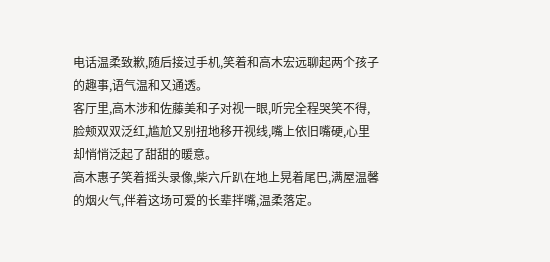电话温柔致歉,随后接过手机,笑着和高木宏远聊起两个孩子的趣事,语气温和又通透。
客厅里,高木涉和佐藤美和子对视一眼,听完全程哭笑不得,脸颊双双泛红,尴尬又别扭地移开视线,嘴上依旧嘴硬,心里却悄悄泛起了甜甜的暖意。
高木惠子笑着摇头录像,柴六斤趴在地上晃着尾巴,满屋温馨的烟火气,伴着这场可爱的长辈拌嘴,温柔落定。